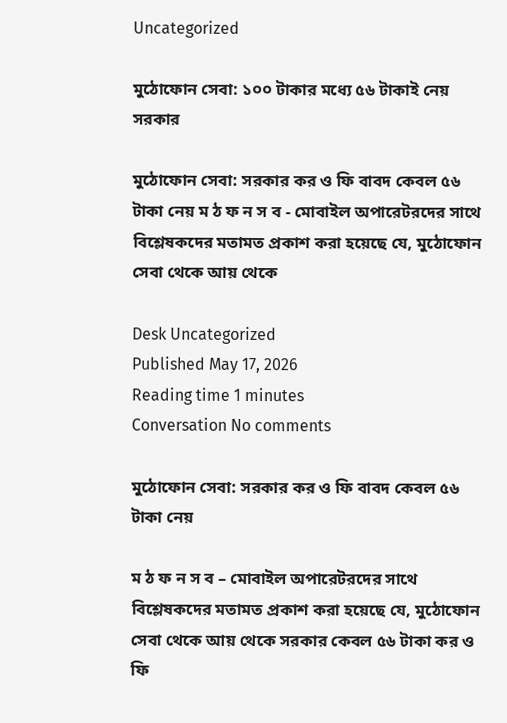Uncategorized

মুঠোফোন সেবা: ১০০ টাকার মধ্যে ৫৬ টাকাই নেয় সরকার

মুঠোফোন সেবা: সরকার কর ও ফি বাবদ কেবল ৫৬ টাকা নেয় ম ঠ ফ ন স ব - মোবাইল অপারেটরদের সাথে বিশ্লেষকদের মতামত প্রকাশ করা হয়েছে যে, মুঠোফোন সেবা থেকে আয় থেকে

Desk Uncategorized
Published May 17, 2026
Reading time 1 minutes
Conversation No comments

মুঠোফোন সেবা: সরকার কর ও ফি বাবদ কেবল ৫৬ টাকা নেয়

ম ঠ ফ ন স ব – মোবাইল অপারেটরদের সাথে বিশ্লেষকদের মতামত প্রকাশ করা হয়েছে যে, মুঠোফোন সেবা থেকে আয় থেকে সরকার কেবল ৫৬ টাকা কর ও ফি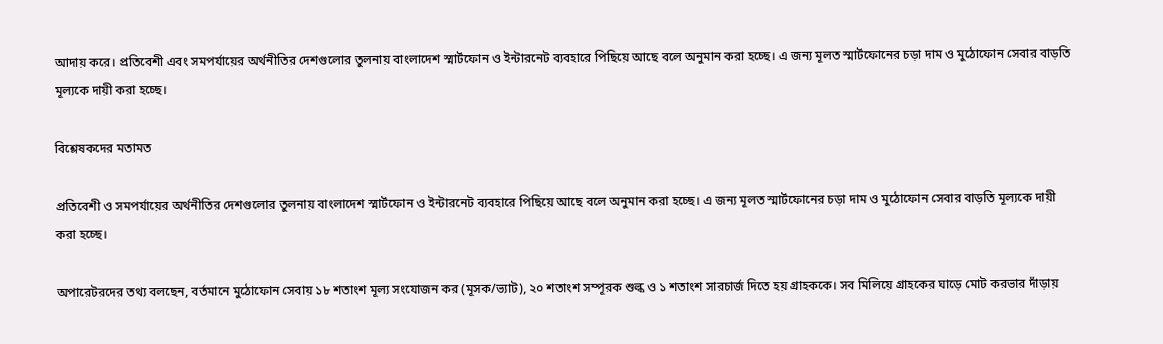আদায় করে। প্রতিবেশী এবং সমপর্যায়ের অর্থনীতির দেশগুলোর তুলনায় বাংলাদেশ স্মার্টফোন ও ইন্টারনেট ব্যবহারে পিছিয়ে আছে বলে অনুমান করা হচ্ছে। এ জন্য মূলত স্মার্টফোনের চড়া দাম ও মুঠোফোন সেবার বাড়তি মূল্যকে দায়ী করা হচ্ছে।

বিশ্লেষকদের মতামত

প্রতিবেশী ও সমপর্যায়ের অর্থনীতির দেশগুলোর তুলনায় বাংলাদেশ স্মার্টফোন ও ইন্টারনেট ব্যবহারে পিছিয়ে আছে বলে অনুমান করা হচ্ছে। এ জন্য মূলত স্মার্টফোনের চড়া দাম ও মুঠোফোন সেবার বাড়তি মূল্যকে দায়ী করা হচ্ছে।

অপারেটরদের তথ্য বলছেন, বর্তমানে মুঠোফোন সেবায় ১৮ শতাংশ মূল্য সংযোজন কর (মূসক/ভ্যাট), ২০ শতাংশ সম্পূরক শুল্ক ও ১ শতাংশ সারচার্জ দিতে হয় গ্রাহককে। সব মিলিয়ে গ্রাহকের ঘাড়ে মোট করভার দাঁড়ায়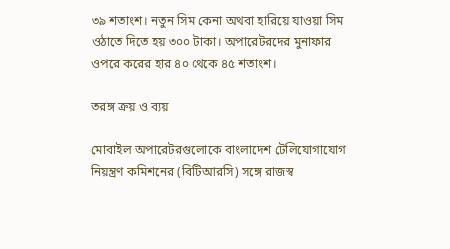৩৯ শতাংশ। নতুন সিম কেনা অথবা হারিয়ে যাওয়া সিম ওঠাতে দিতে হয় ৩০০ টাকা। অপারেটরদের মুনাফার ওপরে করের হার ৪০ থেকে ৪৫ শতাংশ।

তরঙ্গ ক্রয় ও ব্যয়

মোবাইল অপারেটরগুলোকে বাংলাদেশ টেলিযোগাযোগ নিয়ন্ত্রণ কমিশনের (বিটিআরসি) সঙ্গে রাজস্ব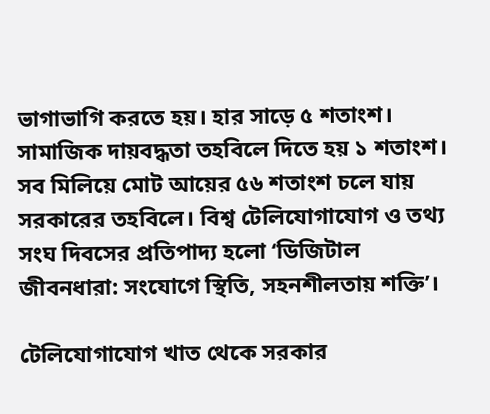ভাগাভাগি করতে হয়। হার সাড়ে ৫ শতাংশ। সামাজিক দায়বদ্ধতা তহবিলে দিতে হয় ১ শতাংশ। সব মিলিয়ে মোট আয়ের ৫৬ শতাংশ চলে যায় সরকারের তহবিলে। বিশ্ব টেলিযোগাযোগ ও তথ্য সংঘ দিবসের প্রতিপাদ্য হলো ‘ডিজিটাল জীবনধারা: সংযোগে স্থিতি, সহনশীলতায় শক্তি’।

টেলিযোগাযোগ খাত থেকে সরকার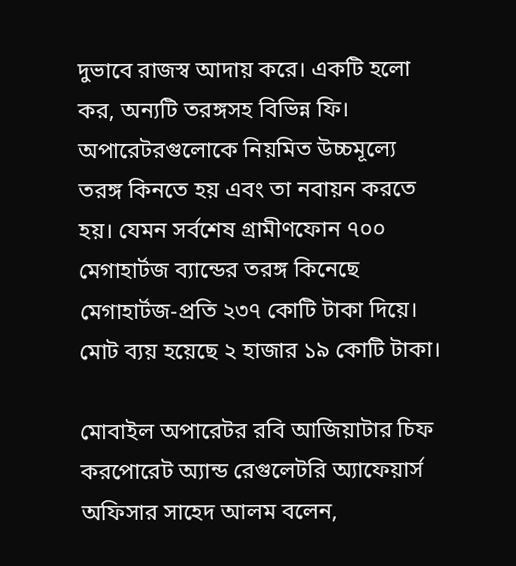দুভাবে রাজস্ব আদায় করে। একটি হলো কর, অন্যটি তরঙ্গসহ বিভিন্ন ফি। অপারেটরগুলোকে নিয়মিত উচ্চমূল্যে তরঙ্গ কিনতে হয় এবং তা নবায়ন করতে হয়। যেমন সর্বশেষ গ্রামীণফোন ৭০০ মেগাহার্টজ ব্যান্ডের তরঙ্গ কিনেছে মেগাহার্টজ-প্রতি ২৩৭ কোটি টাকা দিয়ে। মোট ব্যয় হয়েছে ২ হাজার ১৯ কোটি টাকা।

মোবাইল অপারেটর রবি আজিয়াটার চিফ করপোরেট অ্যান্ড রেগুলেটরি অ্যাফেয়ার্স অফিসার সাহেদ আলম বলেন,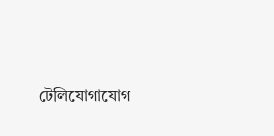টেলিযোগাযোগ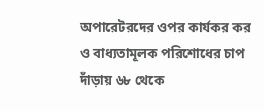অপারেটরদের ওপর কার্যকর কর ও বাধ্যতামূলক পরিশোধের চাপ দাঁড়ায় ৬৮ থেকে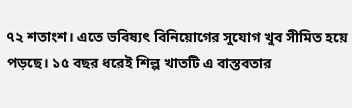৭২ শতাংশ। এতে ভবিষ্যৎ বিনিয়োগের সুযোগ খুব সীমিত হয়ে পড়ছে। ১৫ বছর ধরেই শিল্প খাতটি এ বাস্তবতার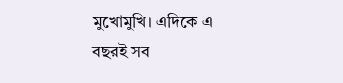মুখোমুখি। এদিকে এ বছরই সব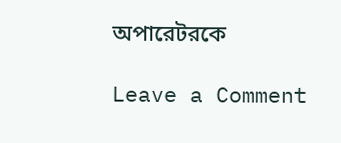অপারেটরকে

Leave a Comment